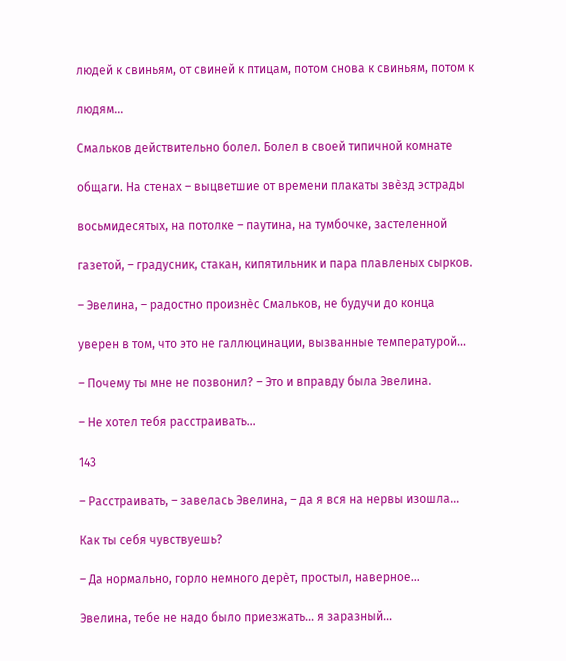людей к свиньям, от свиней к птицам, потом снова к свиньям, потом к

людям…

Смальков действительно болел. Болел в своей типичной комнате

общаги. На стенах – выцветшие от времени плакаты звѐзд эстрады

восьмидесятых, на потолке – паутина, на тумбочке, застеленной

газетой, – градусник, стакан, кипятильник и пара плавленых сырков.

– Эвелина, – радостно произнѐс Смальков, не будучи до конца

уверен в том, что это не галлюцинации, вызванные температурой…

– Почему ты мне не позвонил? – Это и вправду была Эвелина.

– Не хотел тебя расстраивать…

143

– Расстраивать, – завелась Эвелина, – да я вся на нервы изошла…

Как ты себя чувствуешь?

– Да нормально, горло немного дерѐт, простыл, наверное…

Эвелина, тебе не надо было приезжать… я заразный…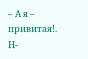– А я – привитая!. Н-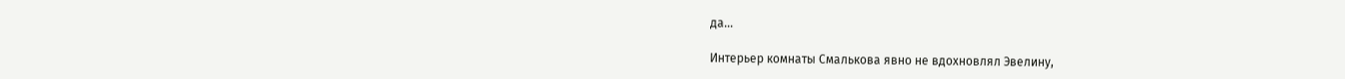да…

Интерьер комнаты Смалькова явно не вдохновлял Эвелину,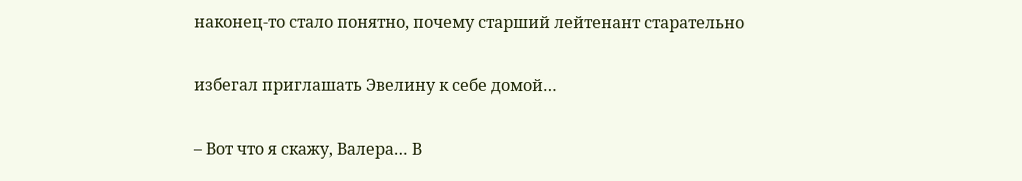наконец-то стало понятно, почему старший лейтенант старательно

избегал приглашать Эвелину к себе домой…

– Вот что я скажу, Валера… В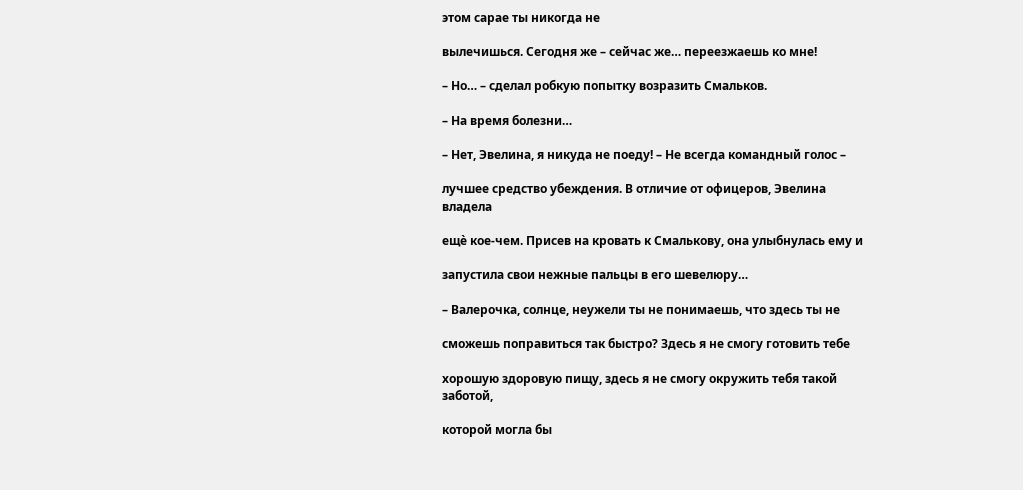этом сарае ты никогда не

вылечишься. Сегодня же – сейчас же… переезжаешь ко мне!

– Но… – сделал робкую попытку возразить Смальков.

– На время болезни…

– Нет, Эвелина, я никуда не поеду! – Не всегда командный голос –

лучшее средство убеждения. В отличие от офицеров, Эвелина владела

ещѐ кое-чем. Присев на кровать к Смалькову, она улыбнулась ему и

запустила свои нежные пальцы в его шевелюру…

– Валерочка, солнце, неужели ты не понимаешь, что здесь ты не

сможешь поправиться так быстро? Здесь я не смогу готовить тебе

хорошую здоровую пищу, здесь я не смогу окружить тебя такой заботой,

которой могла бы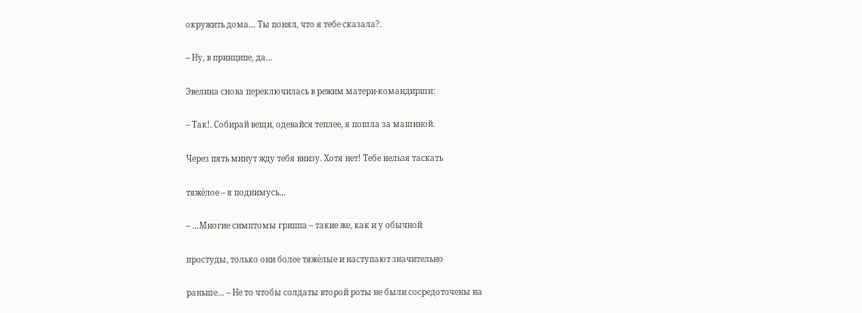окружить дома… Ты понял, что я тебе сказала?.

– Ну, в принципе, да…

Эвелина снова переключилась в режим матери-командирши:

– Так!. Собирай вещи, одевайся теплее, я пошла за машиной.

Через пять минут жду тебя внизу. Хотя нет! Тебе нельзя таскать

тяжѐлое – я поднимусь…

– …Многие симптомы гриппа – такие же, как и у обычной

простуды, только они более тяжѐлые и наступают значительно

раньше… – Не то чтобы солдаты второй роты не были сосредоточены на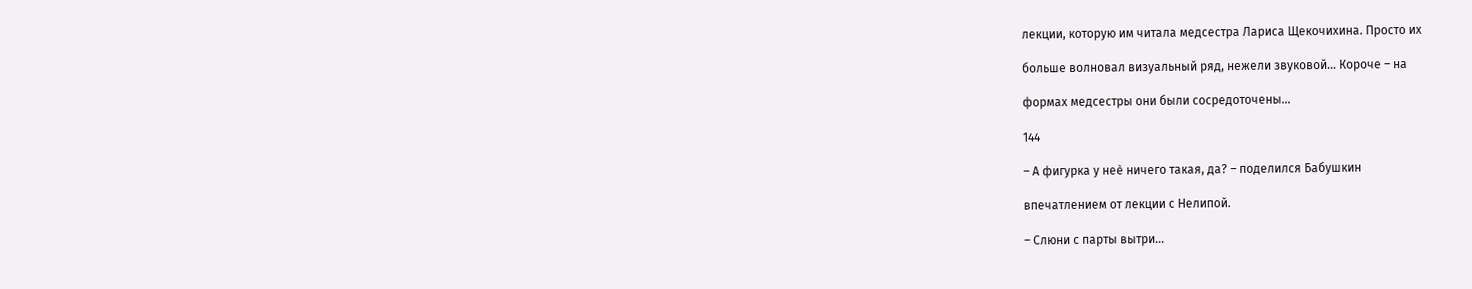лекции, которую им читала медсестра Лариса Щекочихина. Просто их

больше волновал визуальный ряд, нежели звуковой… Короче – на

формах медсестры они были сосредоточены…

144

– А фигурка у неѐ ничего такая, да? – поделился Бабушкин

впечатлением от лекции с Нелипой.

– Слюни с парты вытри…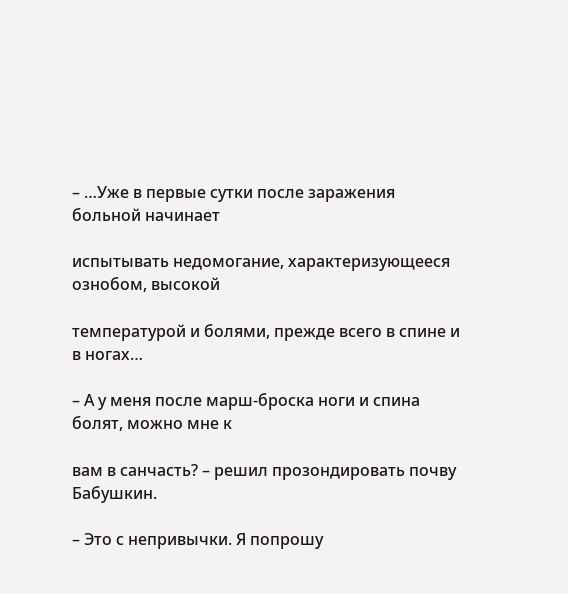– …Уже в первые сутки после заражения больной начинает

испытывать недомогание, характеризующееся ознобом, высокой

температурой и болями, прежде всего в спине и в ногах…

– А у меня после марш-броска ноги и спина болят, можно мне к

вам в санчасть? – решил прозондировать почву Бабушкин.

– Это с непривычки. Я попрошу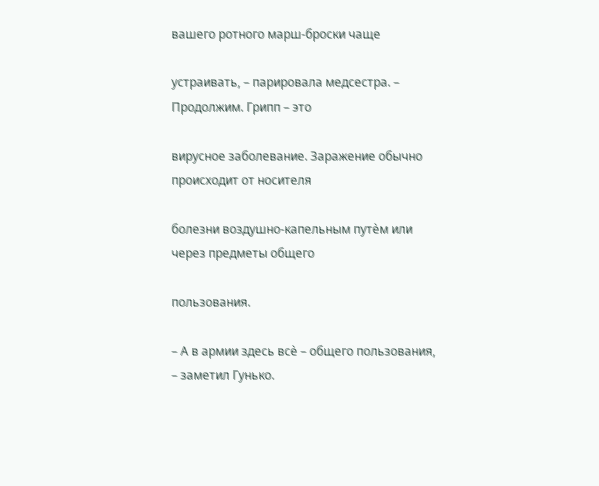вашего ротного марш-броски чаще

устраивать, – парировала медсестра. – Продолжим. Грипп – это

вирусное заболевание. Заражение обычно происходит от носителя

болезни воздушно-капельным путѐм или через предметы общего

пользования.

– А в армии здесь всѐ – общего пользования, – заметил Гунько.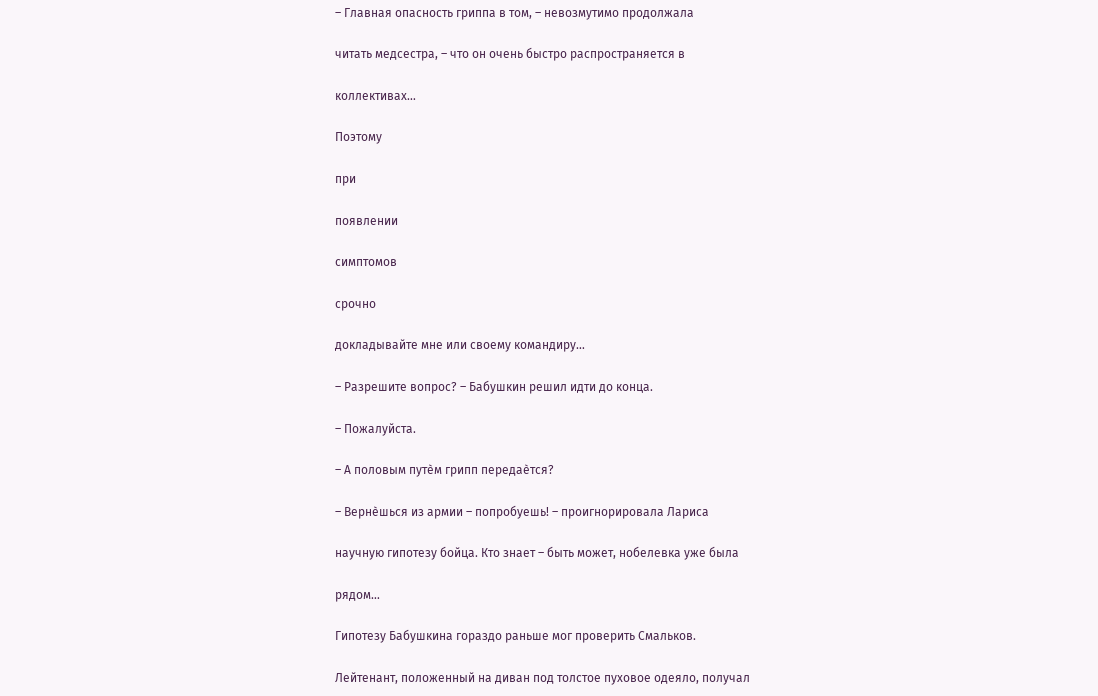– Главная опасность гриппа в том, – невозмутимо продолжала

читать медсестра, – что он очень быстро распространяется в

коллективах…

Поэтому

при

появлении

симптомов

срочно

докладывайте мне или своему командиру…

– Разрешите вопрос? – Бабушкин решил идти до конца.

– Пожалуйста.

– А половым путѐм грипп передаѐтся?

– Вернѐшься из армии – попробуешь! – проигнорировала Лариса

научную гипотезу бойца. Кто знает – быть может, нобелевка уже была

рядом…

Гипотезу Бабушкина гораздо раньше мог проверить Смальков.

Лейтенант, положенный на диван под толстое пуховое одеяло, получал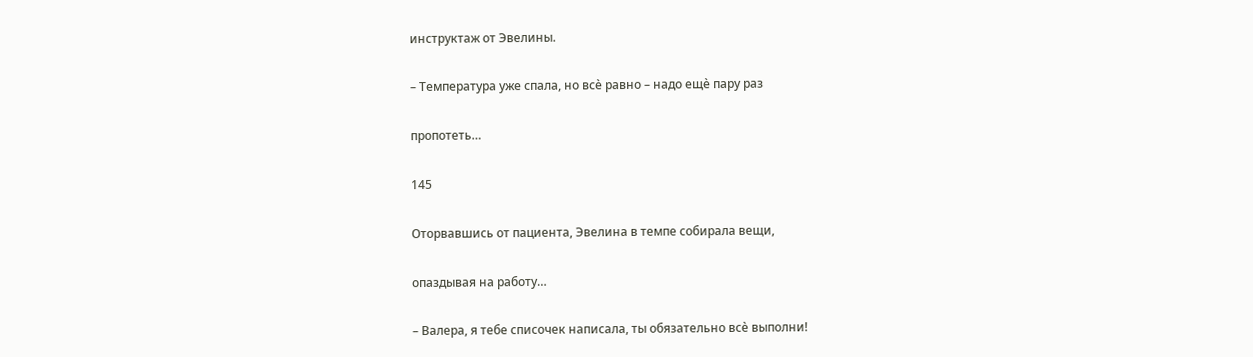инструктаж от Эвелины.

– Температура уже спала, но всѐ равно – надо ещѐ пару раз

пропотеть…

145

Оторвавшись от пациента, Эвелина в темпе собирала вещи,

опаздывая на работу…

– Валера, я тебе списочек написала, ты обязательно всѐ выполни!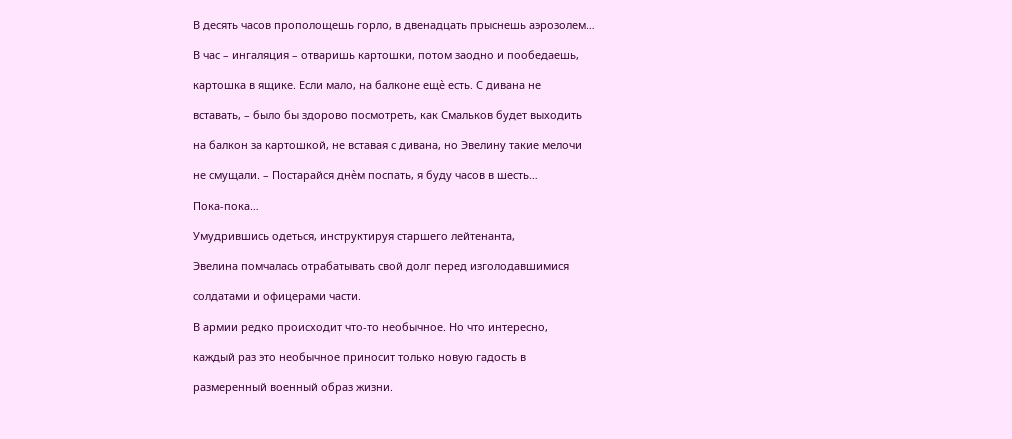В десять часов прополощешь горло, в двенадцать прыснешь аэрозолем…

В час – ингаляция – отваришь картошки, потом заодно и пообедаешь,

картошка в ящике. Если мало, на балконе ещѐ есть. С дивана не

вставать, – было бы здорово посмотреть, как Смальков будет выходить

на балкон за картошкой, не вставая с дивана, но Эвелину такие мелочи

не смущали. – Постарайся днѐм поспать, я буду часов в шесть…

Пока-пока…

Умудрившись одеться, инструктируя старшего лейтенанта,

Эвелина помчалась отрабатывать свой долг перед изголодавшимися

солдатами и офицерами части.

В армии редко происходит что-то необычное. Но что интересно,

каждый раз это необычное приносит только новую гадость в

размеренный военный образ жизни.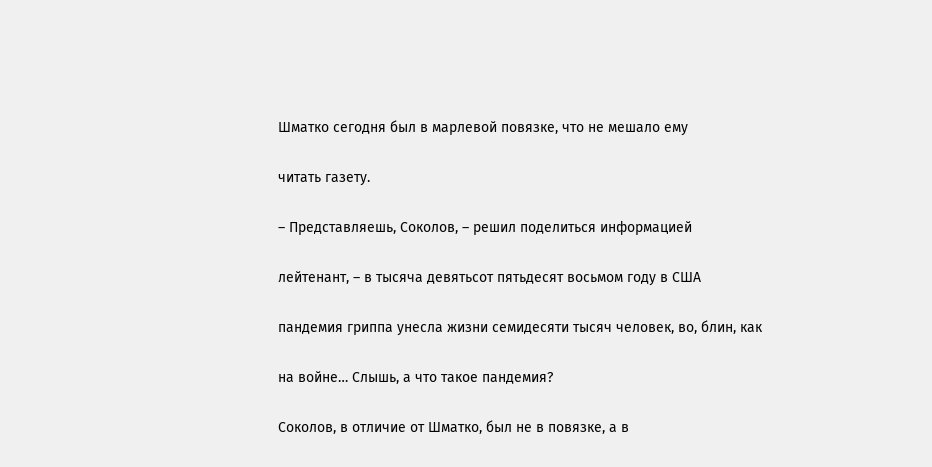Шматко сегодня был в марлевой повязке, что не мешало ему

читать газету.

– Представляешь, Соколов, – решил поделиться информацией

лейтенант, – в тысяча девятьсот пятьдесят восьмом году в США

пандемия гриппа унесла жизни семидесяти тысяч человек, во, блин, как

на войне… Слышь, а что такое пандемия?

Соколов, в отличие от Шматко, был не в повязке, а в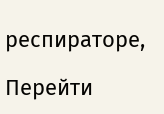респираторе,

Перейти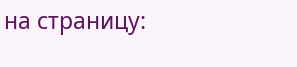на страницу: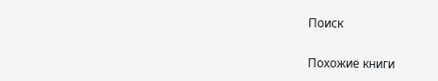Поиск

Похожие книги